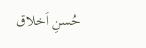حُسنِ اَخلاق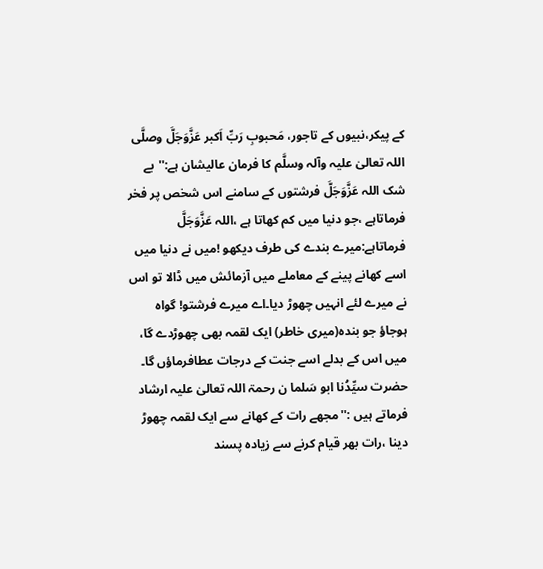کے پیکر،نبیوں کے تاجور، مَحبوبِ رَبِّ اَکبر عَزَّوَجَلَّ وصلَّی اللہ تعالیٰ علیہ وآلہ وسلَّم کا فرمان عالیشان ہے:''بے شک اللہ عَزَّوَجَلَّ فرشتوں کے سامنے اس شخص پر فخر فرماتاہے ،جو دنیا میں کم کھاتا ہے ،اللہ عَزَّوَجَلَّ فرماتاہے:میرے بندے کی طرف دیکھو !میں نے دنیا میں اسے کھانے پینے کے معاملے میں آزمائش میں ڈالا تو اس نے میرے لئے انہیں چھوڑ دیا۔اے میرے فرشتو! گواہ ہوجاؤ جو بندہ(میری خاطر) ایک لقمہ بھی چھوڑدے گا، میں اس کے بدلے اسے جنت کے درجات عطافرماؤں گا۔
حضرت سیِّدُنا ابو سَلما ن رحمۃ اللہ تعالیٰ علیہ ارشاد فرماتے ہیں :''مجھے رات کے کھانے سے ایک لقمہ چھوڑ دینا ،رات بھر قیام کرنے سے زیادہ پسند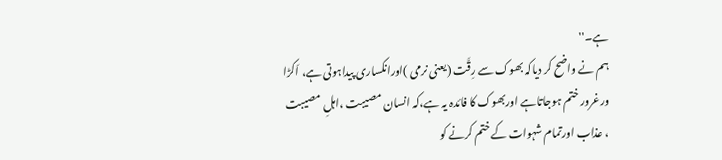ہے۔''
ہم نے واضح کر دیاکہ بھوک سے رِقَّت (یعنی نرمی )اورانکساری پیداہوتی ہے، اَکڑا ورغرور ختم ہوجاتاہے اوربھوک کا فائدہ یہ ہے،کہ انسان مصیبت ،اہلِ مصیبت ، عذاب اورتمام شہوات کے ختم کرنے کو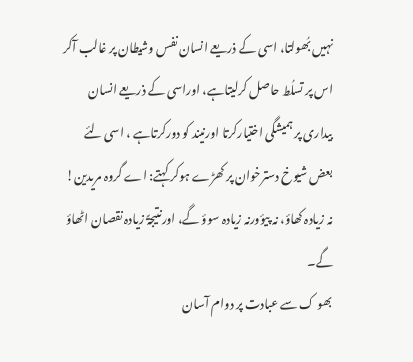نہیں بُھولتا، اسی کے ذریعے انسان نفس وشیطان پر غالب آکر اس پر تسلُط حاصل کرلیتاہے، اوراسی کے ذریعے انسان بیداری پر ہمیشگی اختیارکرتا اورنیند کو دورکرتاہے ، اسی لئے بعض شیوخ دسترخوان پر کھڑے ہوکر کہتے: اے گروہ مریدین! نہ زیادہ کھاؤ، نہ پیؤورنہ زیادہ سوؤ گے، اورنتیجۃً زیادہ نقصان اٹھاؤ گے۔
بھو ک سے عبادت پر دوام آسان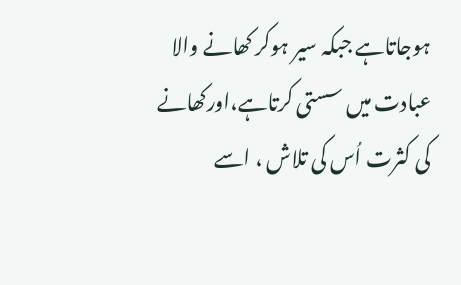ہوجاتاہے جبکہ سیر ہوکر کھانے والا عبادت میں سستی کرتاہے،اورکھانے کی کثرت اُس کی تلاش ، اسے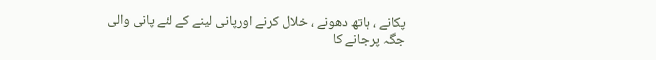پکانے ، ہاتھ دھونے ، خلال کرنے اورپانی لینے کے لئے پانی والی جگہ پرجانے کا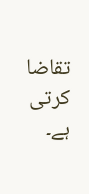تقاضا کرتی ہے۔